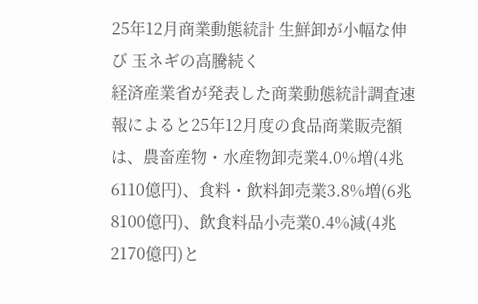25年12月商業動態統計 生鮮卸が小幅な伸び 玉ネギの高騰続く
経済産業省が発表した商業動態統計調査速報によると25年12月度の食品商業販売額は、農畜産物・水産物卸売業4.0%増(4兆6110億円)、食料・飲料卸売業3.8%増(6兆8100億円)、飲食料品小売業0.4%減(4兆2170億円)と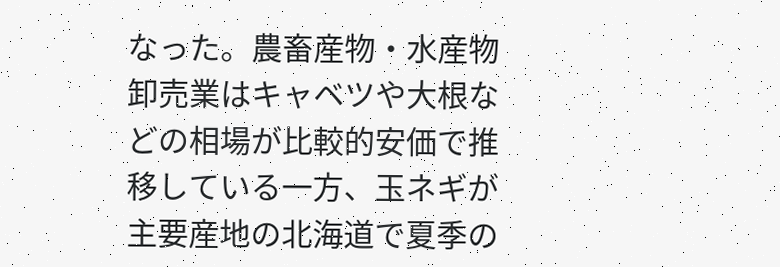なった。農畜産物・水産物卸売業はキャベツや大根などの相場が比較的安価で推移している一方、玉ネギが主要産地の北海道で夏季の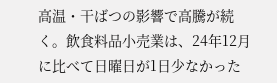高温・干ばつの影響で高騰が続く。飲食料品小売業は、24年12月に比べて日曜日が1日少なかった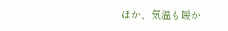ほか、気温も暖か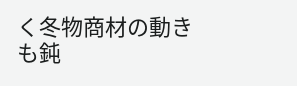く冬物商材の動きも鈍